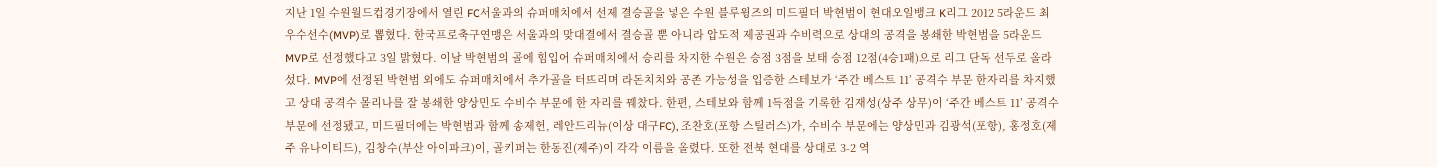지난 1일 수원월드컵경기장에서 열린 FC서울과의 슈퍼매치에서 선제 결승골을 넣은 수원 블루윙즈의 미드필더 박현범이 현대오일뱅크 K리그 2012 5라운드 최우수선수(MVP)로 뽑혔다. 한국프로축구연맹은 서울과의 맞대결에서 결승골 뿐 아니라 압도적 제공권과 수비력으로 상대의 공격을 봉쇄한 박현범을 5라운드 MVP로 선정했다고 3일 밝혔다. 이날 박현범의 골에 힘입어 슈퍼매치에서 승리를 차지한 수원은 승점 3점을 보태 승점 12점(4승1패)으로 리그 단독 선두로 올라섰다. MVP에 선정된 박현범 외에도 슈퍼매치에서 추가골을 터뜨리며 라돈치치와 공존 가능성을 입증한 스테보가 ‘주간 베스트 11’ 공격수 부문 한자리를 차지했고 상대 공격수 몰리나를 잘 봉쇄한 양상민도 수비수 부문에 한 자리를 꿰찼다. 한편, 스테보와 함께 1득점을 기록한 김재성(상주 상무)이 ‘주간 베스트 11’ 공격수 부문에 선정됐고, 미드필더에는 박현범과 함께 송제헌, 레안드리뉴(이상 대구FC), 조찬호(포항 스틸러스)가, 수비수 부문에는 양상민과 김광석(포항), 홍정호(제주 유나이티드), 김창수(부산 아이파크)이, 골키퍼는 한동진(제주)이 각각 이름을 올렸다. 또한 전북 현대를 상대로 3-2 역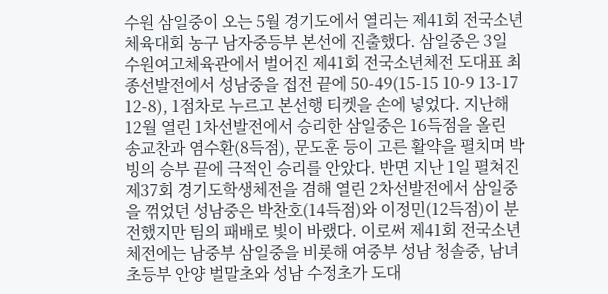수원 삼일중이 오는 5월 경기도에서 열리는 제41회 전국소년체육대회 농구 남자중등부 본선에 진출했다. 삼일중은 3일 수원여고체육관에서 벌어진 제41회 전국소년체전 도대표 최종선발전에서 성남중을 접전 끝에 50-49(15-15 10-9 13-17 12-8), 1점차로 누르고 본선행 티켓을 손에 넣었다. 지난해 12월 열린 1차선발전에서 승리한 삼일중은 16득점을 올린 송교찬과 염수환(8득점), 문도훈 등이 고른 활약을 펼치며 박빙의 승부 끝에 극적인 승리를 안았다. 반면 지난 1일 펼쳐진 제37회 경기도학생체전을 겸해 열린 2차선발전에서 삼일중을 꺾었던 성남중은 박찬호(14득점)와 이정민(12득점)이 분전했지만 팀의 패배로 빛이 바랬다. 이로써 제41회 전국소년체전에는 남중부 삼일중을 비롯해 여중부 성남 청솔중, 남녀초등부 안양 벌말초와 성남 수정초가 도대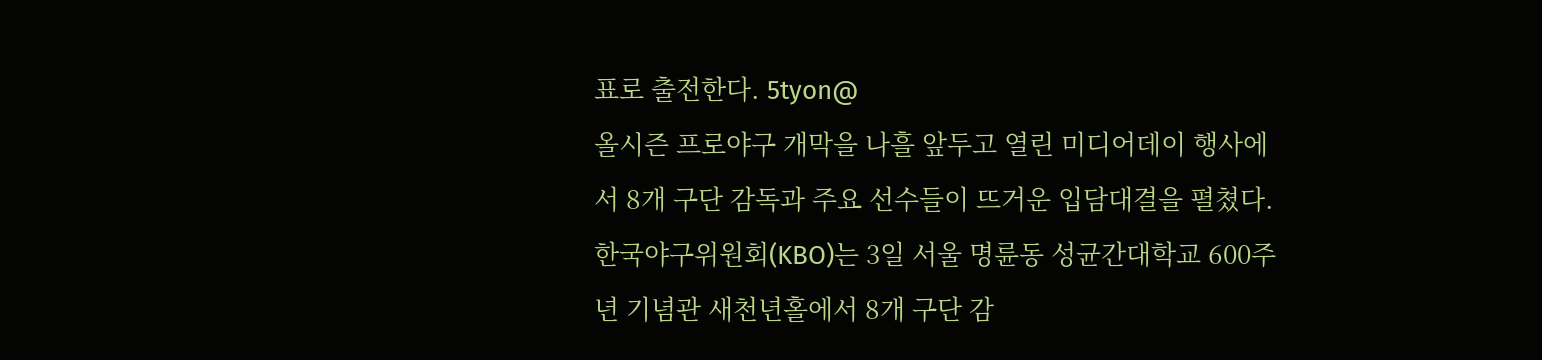표로 출전한다. 5tyon@
올시즌 프로야구 개막을 나흘 앞두고 열린 미디어데이 행사에서 8개 구단 감독과 주요 선수들이 뜨거운 입담대결을 펼쳤다. 한국야구위원회(KBO)는 3일 서울 명륜동 성균간대학교 600주년 기념관 새천년홀에서 8개 구단 감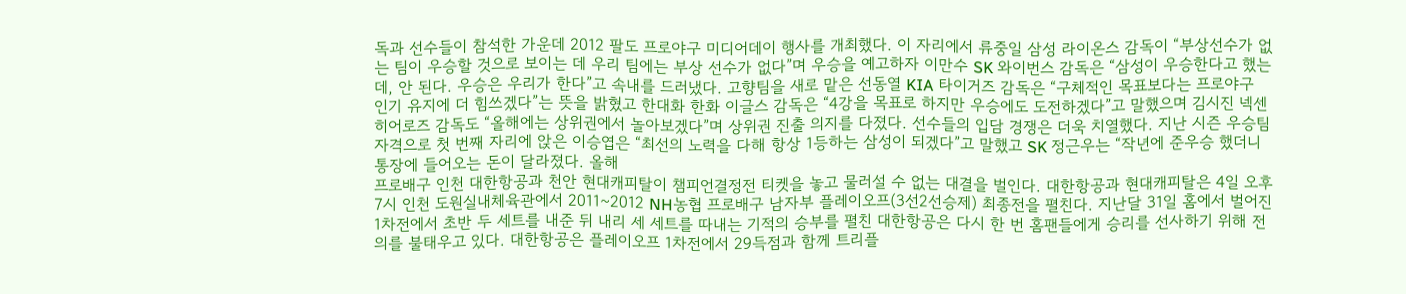독과 선수들이 참석한 가운데 2012 팔도 프로야구 미디어데이 행사를 개최했다. 이 자리에서 류중일 삼성 라이온스 감독이 “부상선수가 없는 팀이 우승할 것으로 보이는 데 우리 팀에는 부상 선수가 없다”며 우승을 예고하자 이만수 SK 와이번스 감독은 “삼성이 우승한다고 했는데, 안 된다. 우승은 우리가 한다”고 속내를 드러냈다. 고향팀을 새로 맡은 선동열 KIA 타이거즈 감독은 “구체적인 목표보다는 프로야구 인기 유지에 더 힘쓰겠다”는 뜻을 밝혔고 한대화 한화 이글스 감독은 “4강을 목표로 하지만 우승에도 도전하겠다”고 말했으며 김시진 넥센 히어로즈 감독도 “올해에는 상위권에서 놀아보겠다”며 상위권 진출 의지를 다졌다. 선수들의 입담 경쟁은 더욱 치열했다. 지난 시즌 우승팀 자격으로 첫 번째 자리에 앉은 이승엽은 “최선의 노력을 다해 항상 1등하는 삼성이 되겠다”고 말했고 SK 정근우는 “작년에 준우승 했더니 통장에 들어오는 돈이 달라졌다. 올해
프로배구 인천 대한항공과 천안 현대캐피탈이 챔피언결정전 티켓을 놓고 물러설 수 없는 대결을 벌인다. 대한항공과 현대캐피탈은 4일 오후 7시 인천 도원실내체육관에서 2011~2012 NH농협 프로배구 남자부 플레이오프(3선2선승제) 최종전을 펼친다. 지난달 31일 홈에서 벌어진 1차전에서 초반 두 세트를 내준 뒤 내리 세 세트를 따내는 기적의 승부를 펼친 대한항공은 다시 한 번 홈팬들에게 승리를 선사하기 위해 전의를 불태우고 있다. 대한항공은 플레이오프 1차전에서 29득점과 함께 트리플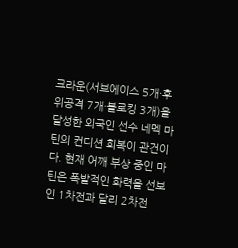크라운(서브에이스 5개·후위공격 7개·블로킹 3개)을 달성한 외국인 선수 네멕 마틴의 컨디션 회복이 관건이다. 현재 어깨 부상 중인 마틴은 폭발적인 화력을 선보인 1차전과 달리 2차전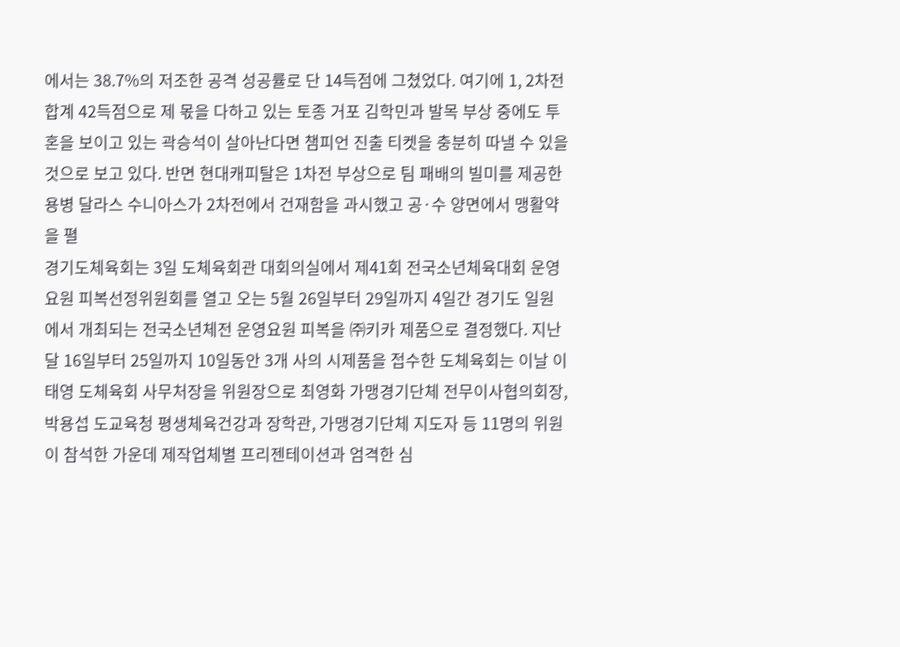에서는 38.7%의 저조한 공격 성공률로 단 14득점에 그쳤었다. 여기에 1, 2차전 합계 42득점으로 제 몫을 다하고 있는 토종 거포 김학민과 발목 부상 중에도 투혼을 보이고 있는 곽승석이 살아난다면 챔피언 진출 티켓을 충분히 따낼 수 있을 것으로 보고 있다. 반면 현대캐피탈은 1차전 부상으로 팀 패배의 빌미를 제공한 용병 달라스 수니아스가 2차전에서 건재함을 과시했고 공·수 양면에서 맹활약을 펼
경기도체육회는 3일 도체육회관 대회의실에서 제41회 전국소년체육대회 운영요원 피복선정위원회를 열고 오는 5월 26일부터 29일까지 4일간 경기도 일원에서 개최되는 전국소년체전 운영요원 피복을 ㈜키카 제품으로 결정했다. 지난달 16일부터 25일까지 10일동안 3개 사의 시제품을 접수한 도체육회는 이날 이태영 도체육회 사무처장을 위원장으로 최영화 가맹경기단체 전무이사협의회장, 박용섭 도교육청 평생체육건강과 장학관, 가맹경기단체 지도자 등 11명의 위원이 참석한 가운데 제작업체별 프리젠테이션과 엄격한 심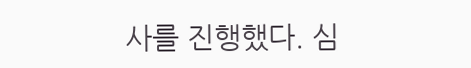사를 진행했다. 심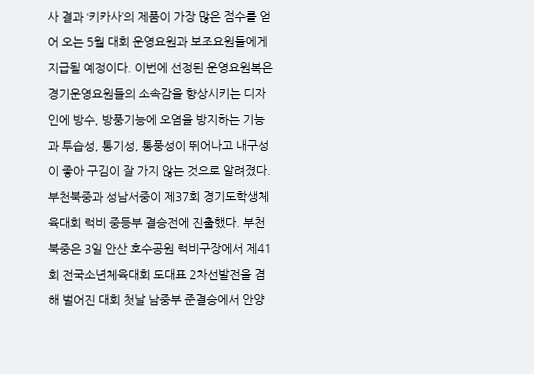사 결과 ‘키카사’의 제품이 가장 많은 점수를 얻어 오는 5월 대회 운영요원과 보조요원들에게 지급될 예정이다. 이번에 선정된 운영요원복은 경기운영요원들의 소속감을 향상시키는 디자인에 방수, 방풍기능에 오염을 방지하는 기능과 투습성, 통기성, 통풍성이 뛰어나고 내구성이 좋아 구김이 잘 가지 않는 것으로 알려졌다.
부천북중과 성남서중이 제37회 경기도학생체육대회 럭비 중등부 결승전에 진출했다. 부천북중은 3일 안산 호수공원 럭비구장에서 제41회 전국소년체육대회 도대표 2차선발전을 겸해 벌어진 대회 첫날 남중부 준결승에서 안양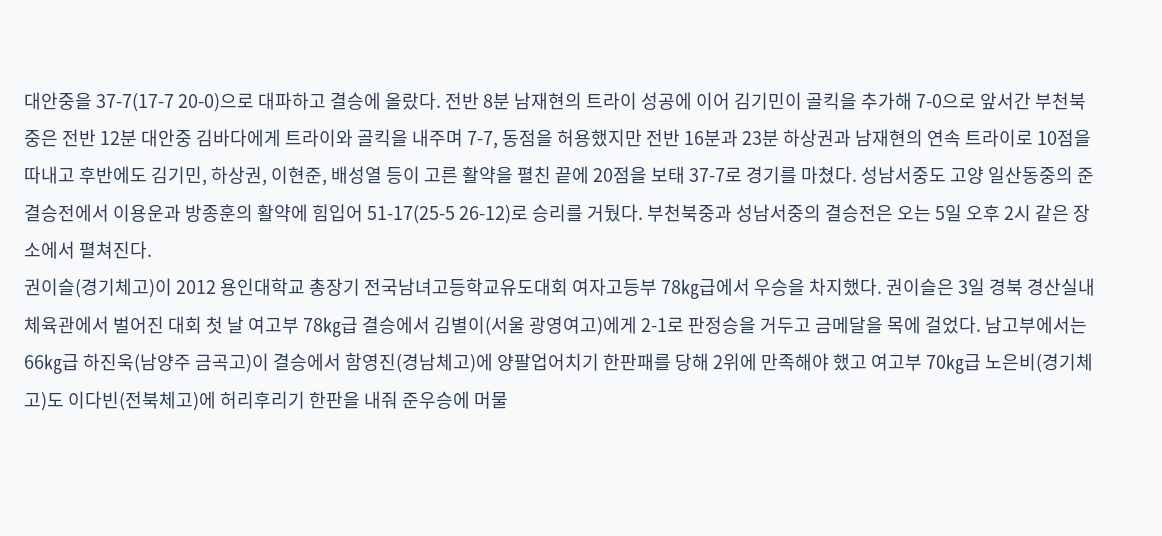대안중을 37-7(17-7 20-0)으로 대파하고 결승에 올랐다. 전반 8분 남재현의 트라이 성공에 이어 김기민이 골킥을 추가해 7-0으로 앞서간 부천북중은 전반 12분 대안중 김바다에게 트라이와 골킥을 내주며 7-7, 동점을 허용했지만 전반 16분과 23분 하상권과 남재현의 연속 트라이로 10점을 따내고 후반에도 김기민, 하상권, 이현준, 배성열 등이 고른 활약을 펼친 끝에 20점을 보태 37-7로 경기를 마쳤다. 성남서중도 고양 일산동중의 준결승전에서 이용운과 방종훈의 활약에 힘입어 51-17(25-5 26-12)로 승리를 거뒀다. 부천북중과 성남서중의 결승전은 오는 5일 오후 2시 같은 장소에서 펼쳐진다.
권이슬(경기체고)이 2012 용인대학교 총장기 전국남녀고등학교유도대회 여자고등부 78㎏급에서 우승을 차지했다. 권이슬은 3일 경북 경산실내체육관에서 벌어진 대회 첫 날 여고부 78㎏급 결승에서 김별이(서울 광영여고)에게 2-1로 판정승을 거두고 금메달을 목에 걸었다. 남고부에서는 66㎏급 하진욱(남양주 금곡고)이 결승에서 함영진(경남체고)에 양팔업어치기 한판패를 당해 2위에 만족해야 했고 여고부 70㎏급 노은비(경기체고)도 이다빈(전북체고)에 허리후리기 한판을 내줘 준우승에 머물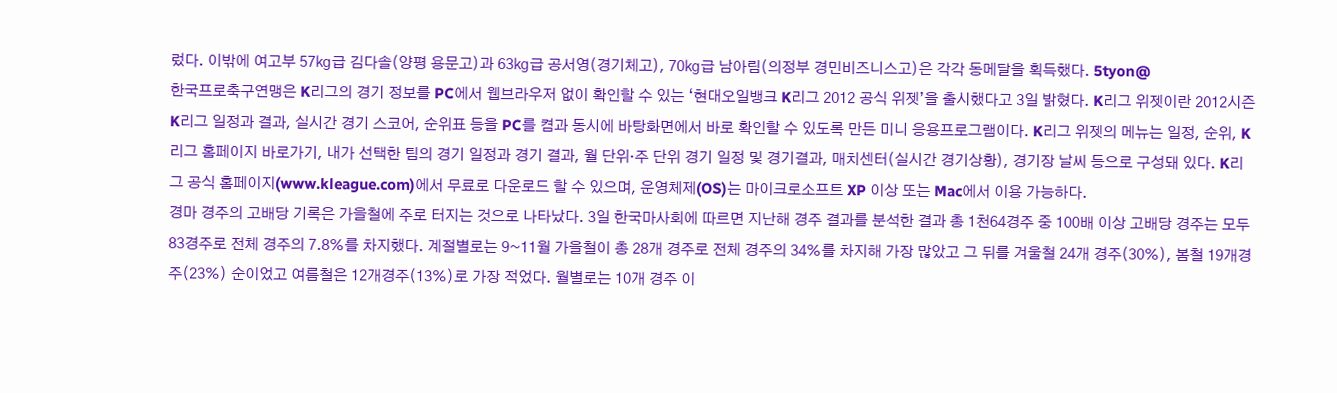렀다. 이밖에 여고부 57㎏급 김다솔(양평 용문고)과 63㎏급 공서영(경기체고), 70㎏급 남아림(의정부 경민비즈니스고)은 각각 동메달을 획득했다. 5tyon@
한국프로축구연맹은 K리그의 경기 정보를 PC에서 웹브라우저 없이 확인할 수 있는 ‘현대오일뱅크 K리그 2012 공식 위젯’을 출시했다고 3일 밝혔다. K리그 위젯이란 2012시즌 K리그 일정과 결과, 실시간 경기 스코어, 순위표 등을 PC를 켬과 동시에 바탕화면에서 바로 확인할 수 있도록 만든 미니 응용프로그램이다. K리그 위젯의 메뉴는 일정, 순위, K리그 홈페이지 바로가기, 내가 선택한 팀의 경기 일정과 경기 결과, 월 단위·주 단위 경기 일정 및 경기결과, 매치센터(실시간 경기상황), 경기장 날씨 등으로 구성돼 있다. K리그 공식 홈페이지(www.kleague.com)에서 무료로 다운로드 할 수 있으며, 운영체제(OS)는 마이크로소프트 XP 이상 또는 Mac에서 이용 가능하다.
경마 경주의 고배당 기록은 가을철에 주로 터지는 것으로 나타났다. 3일 한국마사회에 따르면 지난해 경주 결과를 분석한 결과 총 1천64경주 중 100배 이상 고배당 경주는 모두 83경주로 전체 경주의 7.8%를 차지했다. 계절별로는 9~11월 가을철이 총 28개 경주로 전체 경주의 34%를 차지해 가장 많았고 그 뒤를 겨울철 24개 경주(30%), 봄철 19개경주(23%) 순이었고 여름철은 12개경주(13%)로 가장 적었다. 월별로는 10개 경주 이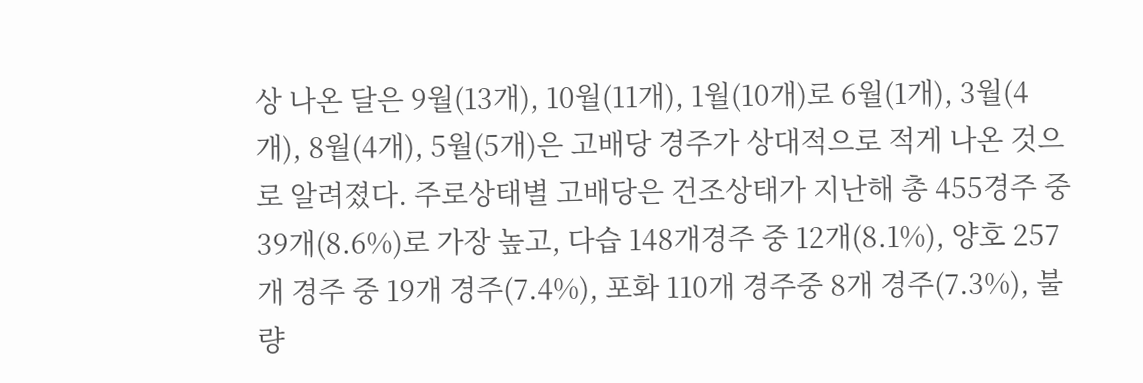상 나온 달은 9월(13개), 10월(11개), 1월(10개)로 6월(1개), 3월(4개), 8월(4개), 5월(5개)은 고배당 경주가 상대적으로 적게 나온 것으로 알려졌다. 주로상태별 고배당은 건조상태가 지난해 총 455경주 중 39개(8.6%)로 가장 높고, 다습 148개경주 중 12개(8.1%), 양호 257개 경주 중 19개 경주(7.4%), 포화 110개 경주중 8개 경주(7.3%), 불량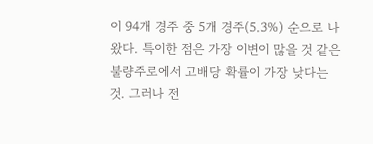이 94개 경주 중 5개 경주(5.3%) 순으로 나왔다. 특이한 점은 가장 이변이 많을 것 같은 불량주로에서 고배당 확률이 가장 낮다는 것. 그러나 전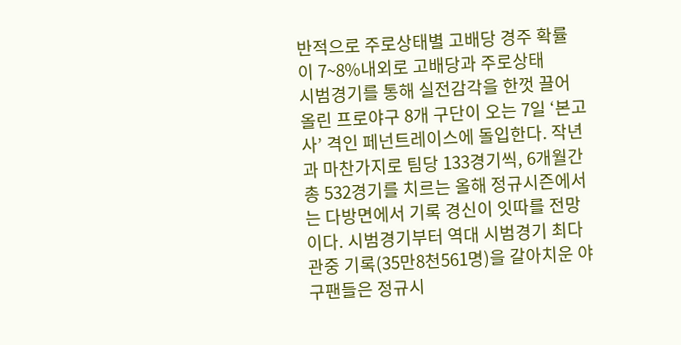반적으로 주로상태별 고배당 경주 확률이 7~8%내외로 고배당과 주로상태
시범경기를 통해 실전감각을 한껏 끌어올린 프로야구 8개 구단이 오는 7일 ‘본고사’ 격인 페넌트레이스에 돌입한다. 작년과 마찬가지로 팀당 133경기씩, 6개월간 총 532경기를 치르는 올해 정규시즌에서는 다방면에서 기록 경신이 잇따를 전망이다. 시범경기부터 역대 시범경기 최다 관중 기록(35만8천561명)을 갈아치운 야구팬들은 정규시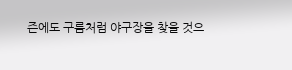즌에도 구름처럼 야구장을 찾을 것으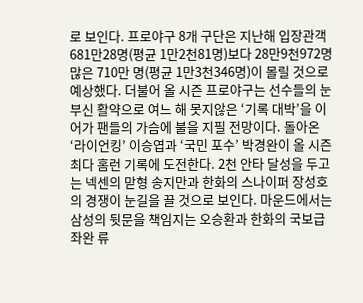로 보인다. 프로야구 8개 구단은 지난해 입장관객 681만28명(평균 1만2천81명)보다 28만9천972명 많은 710만 명(평균 1만3천346명)이 몰릴 것으로 예상했다. 더불어 올 시즌 프로야구는 선수들의 눈부신 활약으로 여느 해 못지않은 ‘기록 대박’을 이어가 팬들의 가슴에 불을 지필 전망이다. 돌아온 ‘라이언킹’ 이승엽과 ‘국민 포수’ 박경완이 올 시즌 최다 홈런 기록에 도전한다. 2천 안타 달성을 두고는 넥센의 맏형 송지만과 한화의 스나이퍼 장성호의 경쟁이 눈길을 끌 것으로 보인다. 마운드에서는 삼성의 뒷문을 책임지는 오승환과 한화의 국보급 좌완 류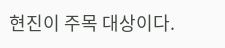현진이 주목 대상이다.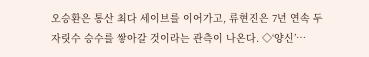오승환은 통산 최다 세이브를 이어가고, 류현진은 7년 연속 두자릿수 승수를 쌓아갈 것이라는 관측이 나온다. ◇‘양신’…